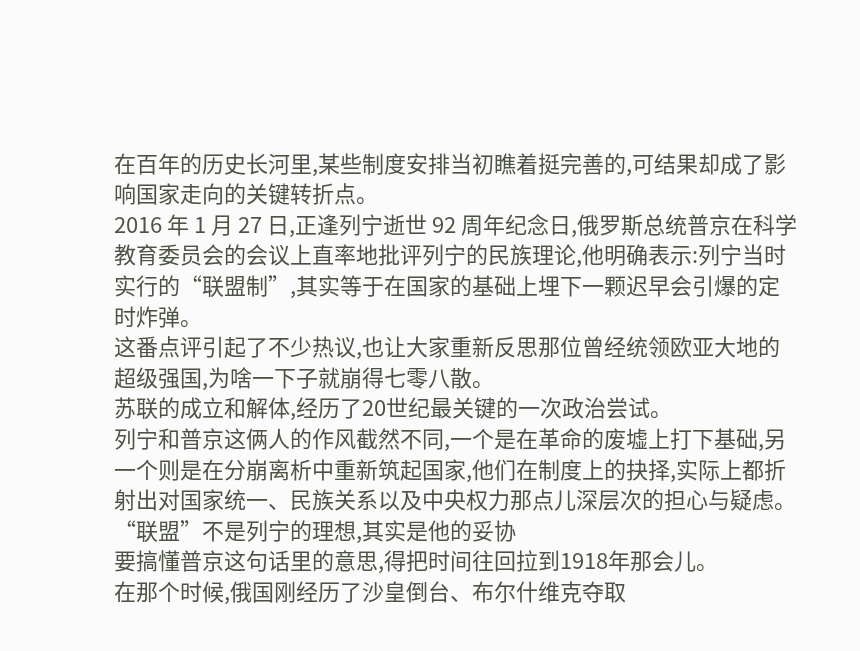在百年的历史长河里,某些制度安排当初瞧着挺完善的,可结果却成了影响国家走向的关键转折点。
2016 年 1 月 27 日,正逢列宁逝世 92 周年纪念日,俄罗斯总统普京在科学教育委员会的会议上直率地批评列宁的民族理论,他明确表示:列宁当时实行的“联盟制”,其实等于在国家的基础上埋下一颗迟早会引爆的定时炸弹。
这番点评引起了不少热议,也让大家重新反思那位曾经统领欧亚大地的超级强国,为啥一下子就崩得七零八散。
苏联的成立和解体,经历了20世纪最关键的一次政治尝试。
列宁和普京这俩人的作风截然不同,一个是在革命的废墟上打下基础,另一个则是在分崩离析中重新筑起国家,他们在制度上的抉择,实际上都折射出对国家统一、民族关系以及中央权力那点儿深层次的担心与疑虑。
“联盟”不是列宁的理想,其实是他的妥协
要搞懂普京这句话里的意思,得把时间往回拉到1918年那会儿。
在那个时候,俄国刚经历了沙皇倒台、布尔什维克夺取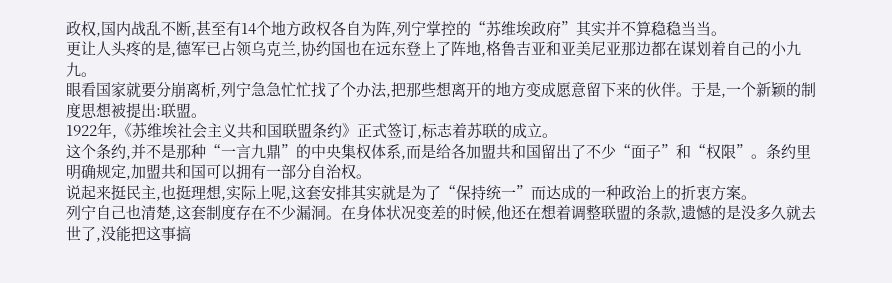政权,国内战乱不断,甚至有14个地方政权各自为阵,列宁掌控的“苏维埃政府”其实并不算稳稳当当。
更让人头疼的是,德军已占领乌克兰,协约国也在远东登上了阵地,格鲁吉亚和亚美尼亚那边都在谋划着自己的小九九。
眼看国家就要分崩离析,列宁急急忙忙找了个办法,把那些想离开的地方变成愿意留下来的伙伴。于是,一个新颖的制度思想被提出:联盟。
1922年,《苏维埃社会主义共和国联盟条约》正式签订,标志着苏联的成立。
这个条约,并不是那种“一言九鼎”的中央集权体系,而是给各加盟共和国留出了不少“面子”和“权限”。条约里明确规定,加盟共和国可以拥有一部分自治权。
说起来挺民主,也挺理想,实际上呢,这套安排其实就是为了“保持统一”而达成的一种政治上的折衷方案。
列宁自己也清楚,这套制度存在不少漏洞。在身体状况变差的时候,他还在想着调整联盟的条款,遗憾的是没多久就去世了,没能把这事搞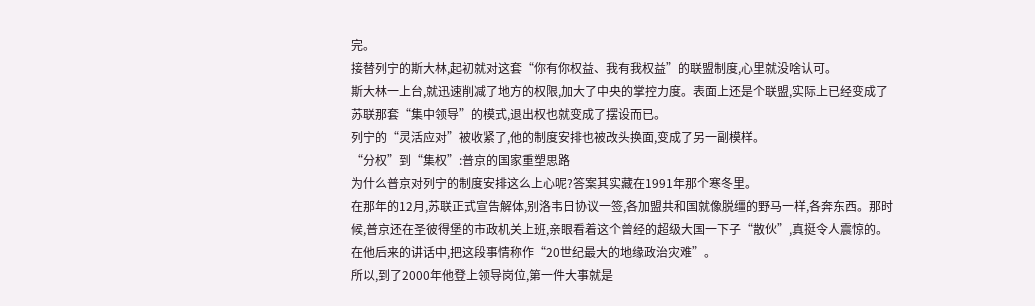完。
接替列宁的斯大林,起初就对这套“你有你权益、我有我权益”的联盟制度,心里就没啥认可。
斯大林一上台,就迅速削减了地方的权限,加大了中央的掌控力度。表面上还是个联盟,实际上已经变成了苏联那套“集中领导”的模式,退出权也就变成了摆设而已。
列宁的“灵活应对”被收紧了,他的制度安排也被改头换面,变成了另一副模样。
“分权”到“集权”:普京的国家重塑思路
为什么普京对列宁的制度安排这么上心呢?答案其实藏在1991年那个寒冬里。
在那年的12月,苏联正式宣告解体,别洛韦日协议一签,各加盟共和国就像脱缰的野马一样,各奔东西。那时候,普京还在圣彼得堡的市政机关上班,亲眼看着这个曾经的超级大国一下子“散伙”,真挺令人震惊的。
在他后来的讲话中,把这段事情称作“20世纪最大的地缘政治灾难”。
所以,到了2000年他登上领导岗位,第一件大事就是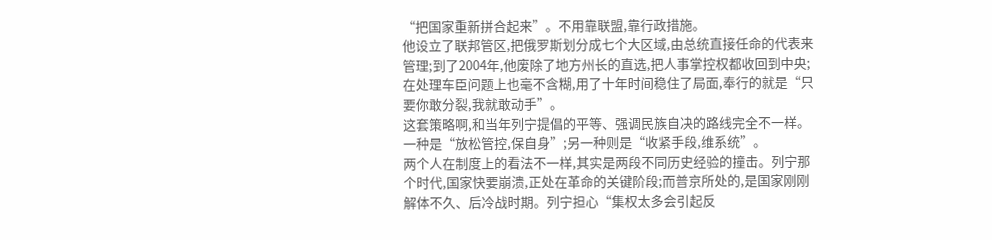“把国家重新拼合起来”。不用靠联盟,靠行政措施。
他设立了联邦管区,把俄罗斯划分成七个大区域,由总统直接任命的代表来管理;到了2004年,他废除了地方州长的直选,把人事掌控权都收回到中央;在处理车臣问题上也毫不含糊,用了十年时间稳住了局面,奉行的就是“只要你敢分裂,我就敢动手”。
这套策略啊,和当年列宁提倡的平等、强调民族自决的路线完全不一样。一种是“放松管控,保自身”;另一种则是“收紧手段,维系统”。
两个人在制度上的看法不一样,其实是两段不同历史经验的撞击。列宁那个时代,国家快要崩溃,正处在革命的关键阶段;而普京所处的,是国家刚刚解体不久、后冷战时期。列宁担心“集权太多会引起反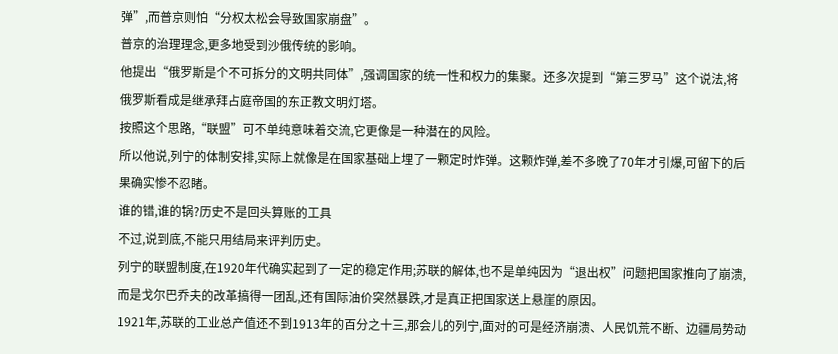弹”,而普京则怕“分权太松会导致国家崩盘”。
普京的治理理念,更多地受到沙俄传统的影响。
他提出“俄罗斯是个不可拆分的文明共同体”,强调国家的统一性和权力的集聚。还多次提到“第三罗马”这个说法,将俄罗斯看成是继承拜占庭帝国的东正教文明灯塔。
按照这个思路,“联盟”可不单纯意味着交流,它更像是一种潜在的风险。
所以他说,列宁的体制安排,实际上就像是在国家基础上埋了一颗定时炸弹。这颗炸弹,差不多晚了70年才引爆,可留下的后果确实惨不忍睹。
谁的错,谁的锅?历史不是回头算账的工具
不过,说到底,不能只用结局来评判历史。
列宁的联盟制度,在1920年代确实起到了一定的稳定作用;苏联的解体,也不是单纯因为“退出权”问题把国家推向了崩溃,而是戈尔巴乔夫的改革搞得一团乱,还有国际油价突然暴跌,才是真正把国家送上悬崖的原因。
1921年,苏联的工业总产值还不到1913年的百分之十三,那会儿的列宁,面对的可是经济崩溃、人民饥荒不断、边疆局势动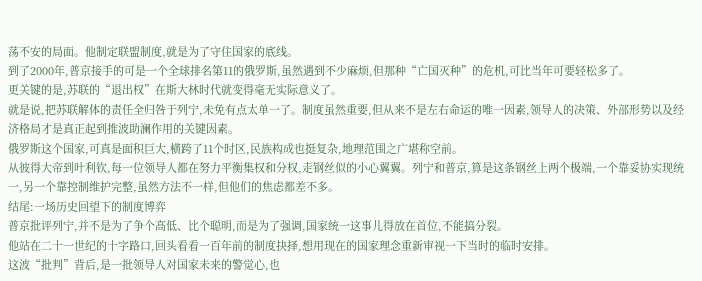荡不安的局面。他制定联盟制度,就是为了守住国家的底线。
到了2000年,普京接手的可是一个全球排名第11的俄罗斯,虽然遇到不少麻烦,但那种“亡国灭种”的危机,可比当年可要轻松多了。
更关键的是,苏联的“退出权”在斯大林时代就变得毫无实际意义了。
就是说,把苏联解体的责任全归咎于列宁,未免有点太单一了。制度虽然重要,但从来不是左右命运的唯一因素,领导人的决策、外部形势以及经济格局才是真正起到推波助澜作用的关键因素。
俄罗斯这个国家,可真是面积巨大,横跨了11个时区,民族构成也挺复杂,地理范围之广堪称空前。
从彼得大帝到叶利钦,每一位领导人都在努力平衡集权和分权,走钢丝似的小心翼翼。列宁和普京,算是这条钢丝上两个极端,一个靠妥协实现统一,另一个靠控制维护完整,虽然方法不一样,但他们的焦虑都差不多。
结尾:一场历史回望下的制度博弈
普京批评列宁,并不是为了争个高低、比个聪明,而是为了强调,国家统一这事儿得放在首位,不能搞分裂。
他站在二十一世纪的十字路口,回头看看一百年前的制度抉择,想用现在的国家理念重新审视一下当时的临时安排。
这波“批判”背后,是一批领导人对国家未来的警觉心,也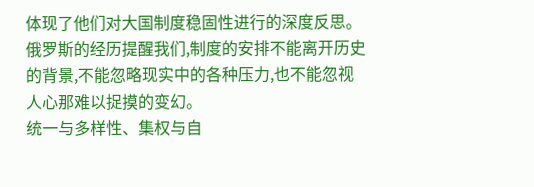体现了他们对大国制度稳固性进行的深度反思。
俄罗斯的经历提醒我们,制度的安排不能离开历史的背景,不能忽略现实中的各种压力,也不能忽视人心那难以捉摸的变幻。
统一与多样性、集权与自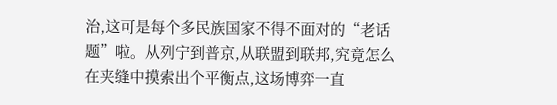治,这可是每个多民族国家不得不面对的“老话题”啦。从列宁到普京,从联盟到联邦,究竟怎么在夹缝中摸索出个平衡点,这场博弈一直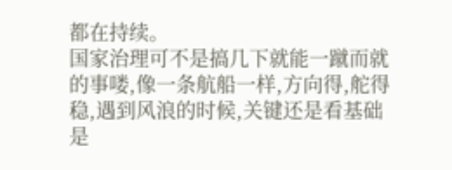都在持续。
国家治理可不是搞几下就能一蹴而就的事喽,像一条航船一样,方向得,舵得稳,遇到风浪的时候,关键还是看基础是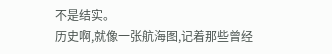不是结实。
历史啊,就像一张航海图,记着那些曾经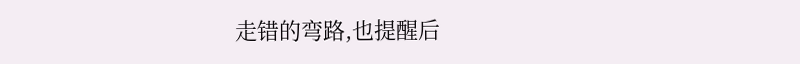走错的弯路,也提醒后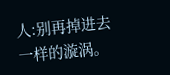人:别再掉进去一样的漩涡。